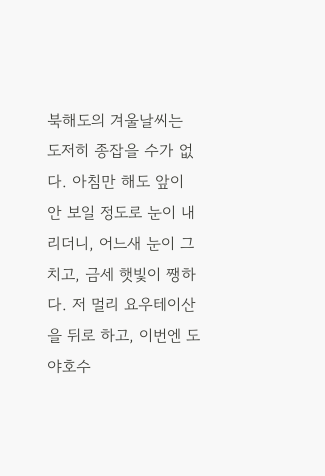북해도의 겨울날씨는 도저히 종잡을 수가 없다. 아침만 해도 앞이 안 보일 정도로 눈이 내리더니, 어느새 눈이 그치고, 금세 햇빛이 쨍하다. 저 멀리 요우테이산을 뒤로 하고, 이번엔 도야호수